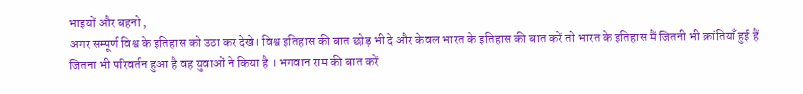भाइयों और बहनो ,
अगर सम्पूर्ण विश्व के इतिहास को उठा कर देखे। विश्व इतिहास की बात छोड़ भी दे और केवल भारत के इतिहास की बात करें तो भारत के इतिहास मैं जितनी भी क्रांतियाँ हुई हैं जितना भी परिवर्तन हुआ है वह युवाओं ने किया है । भगवान राम की बात करें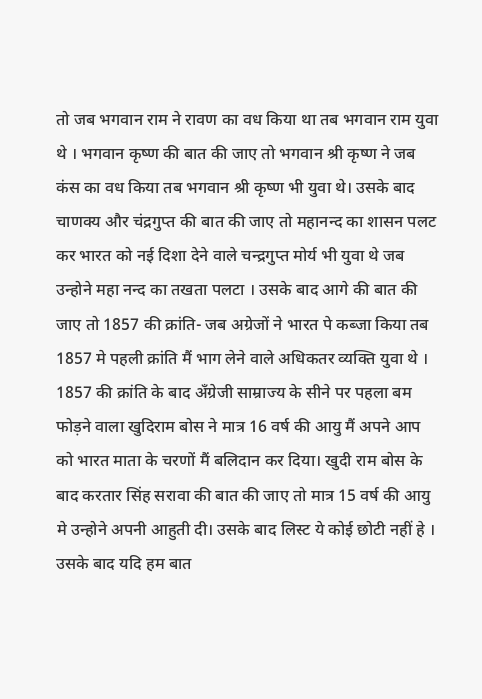तो जब भगवान राम ने रावण का वध किया था तब भगवान राम युवा थे । भगवान कृष्ण की बात की जाए तो भगवान श्री कृष्ण ने जब कंस का वध किया तब भगवान श्री कृष्ण भी युवा थे। उसके बाद चाणक्य और चंद्रगुप्त की बात की जाए तो महानन्द का शासन पलट कर भारत को नई दिशा देने वाले चन्द्रगुप्त मोर्य भी युवा थे जब उन्होने महा नन्द का तखता पलटा । उसके बाद आगे की बात की जाए तो 1857 की क्रांति- जब अग्रेजों ने भारत पे कब्जा किया तब 1857 मे पहली क्रांति मैं भाग लेने वाले अधिकतर व्यक्ति युवा थे । 1857 की क्रांति के बाद अँग्रेजी साम्राज्य के सीने पर पहला बम फोड़ने वाला खुदिराम बोस ने मात्र 16 वर्ष की आयु मैं अपने आप को भारत माता के चरणों मैं बलिदान कर दिया। खुदी राम बोस के बाद करतार सिंह सरावा की बात की जाए तो मात्र 15 वर्ष की आयु मे उन्होने अपनी आहुती दी। उसके बाद लिस्ट ये कोई छोटी नहीं हे । उसके बाद यदि हम बात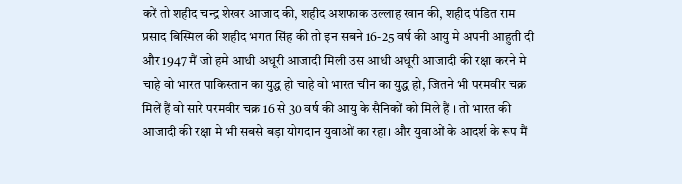करें तो शहीद चन्द्र शेखर आजाद की, शहीद अशफाक उल्लाह खान की, शहीद पंडित राम प्रसाद बिस्मिल की शहीद भगत सिंह की तो इन सबने 16-25 वर्ष की आयु मे अपनी आहुती दी और 1947 मैं जो हमे आधी अधूरी आजादी मिली उस आधी अधूरी आजादी की रक्षा करने मे चाहे वो भारत पाकिस्तान का युद्ध हो चाहे वो भारत चीन का युद्ध हो, जितने भी परमवीर चक्र मिलें हैं वो सारे परमवीर चक्र 16 से 30 वर्ष की आयु के सैनिकों को मिले हैं । तो भारत की आजादी की रक्षा मे भी सबसे बड़ा योगदान युवाओं का रहा। और युवाओं के आदर्श के रूप मैं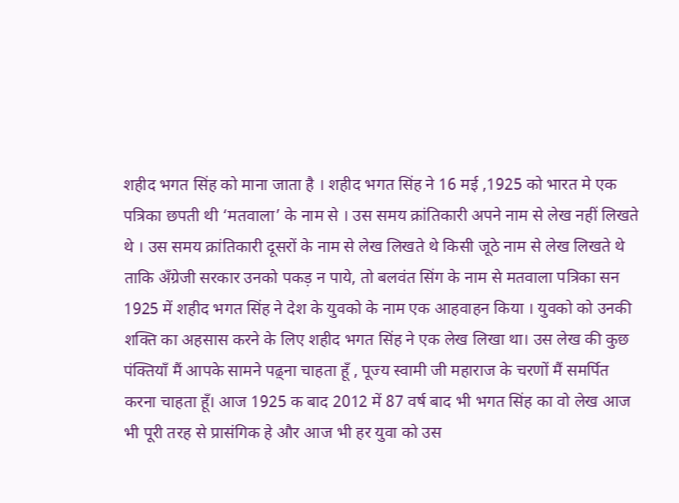शहीद भगत सिंह को माना जाता है । शहीद भगत सिंह ने 16 मई ,1925 को भारत मे एक पत्रिका छपती थी ‘मतवाला’ के नाम से । उस समय क्रांतिकारी अपने नाम से लेख नहीं लिखते थे । उस समय क्रांतिकारी दूसरों के नाम से लेख लिखते थे किसी जूठे नाम से लेख लिखते थे ताकि अँग्रेजी सरकार उनको पकड़ न पाये, तो बलवंत सिंग के नाम से मतवाला पत्रिका सन 1925 में शहीद भगत सिंह ने देश के युवको के नाम एक आहवाहन किया । युवको को उनकी शक्ति का अहसास करने के लिए शहीद भगत सिंह ने एक लेख लिखा था। उस लेख की कुछ पंक्तियाँ मैं आपके सामने पढ़्ना चाहता हूँ , पूज्य स्वामी जी महाराज के चरणों मैं समर्पित करना चाहता हूँ। आज 1925 क बाद 2012 में 87 वर्ष बाद भी भगत सिंह का वो लेख आज भी पूरी तरह से प्रासंगिक हे और आज भी हर युवा को उस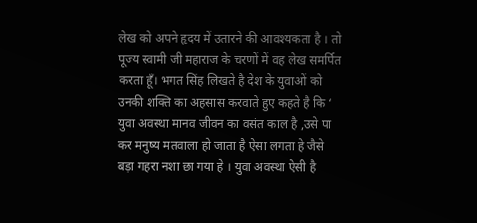लेख को अपने हृदय में उतारने की आवश्यकता है । तो पूज्य स्वामी जी महाराज के चरणों में वह लेख समर्पित करता हूँ। भगत सिंह लिखते है देश के युवाओं को उनकी शक्ति का अहसास करवाते हुए कहते है कि ‘ युवा अवस्था मानव जीवन का वसंत काल है ,उसे पा कर मनुष्य मतवाला हो जाता है ऐसा लगता हे जैसे बड़ा गहरा नशा छा गया हे । युवा अवस्था ऐसी है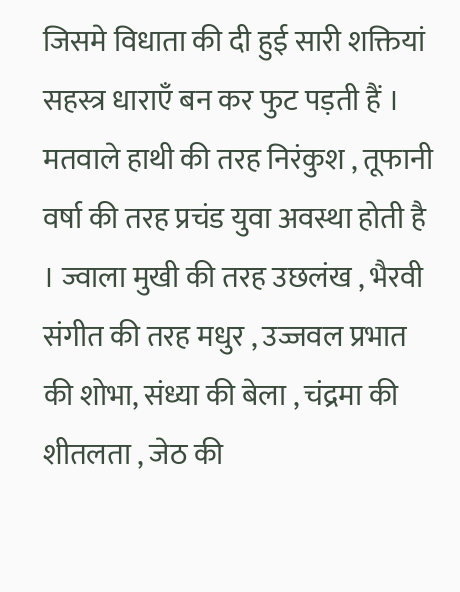जिसमे विधाता की दी हुई सारी शक्तियां सहस्त्र धाराएँ बन कर फुट पड़ती हैं । मतवाले हाथी की तरह निरंकुश , तूफानी वर्षा की तरह प्रचंड युवा अवस्था होती है । ज्वाला मुखी की तरह उछलंख , भैरवी संगीत की तरह मधुर , उज्जवल प्रभात की शोभा, संध्या की बेला , चंद्रमा की शीतलता , जेठ की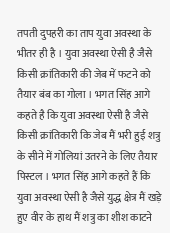तपती दुपहरी का ताप युवा अवस्था के भीतर ही है । युवा अवस्था ऐसी है जैसे किसी क्रांतिकारी की जेब में फटने को तैयार बंब का गोला । भगत सिंह आगे कहते है कि युवा अवस्था ऐसी है जैसे किसी क्रांतिकारी कि जेब मैं भरी हुई शत्रु के सीने में गोलियां उतरने के लिए तैयार पिस्टल । भगत सिंह आगे कहते हैं कि युवा अवस्था ऐसी है जैसे युद्ध क्षेत्र मैं खड़े हुए वीर के हाथ मैं शत्रु का शीश काटने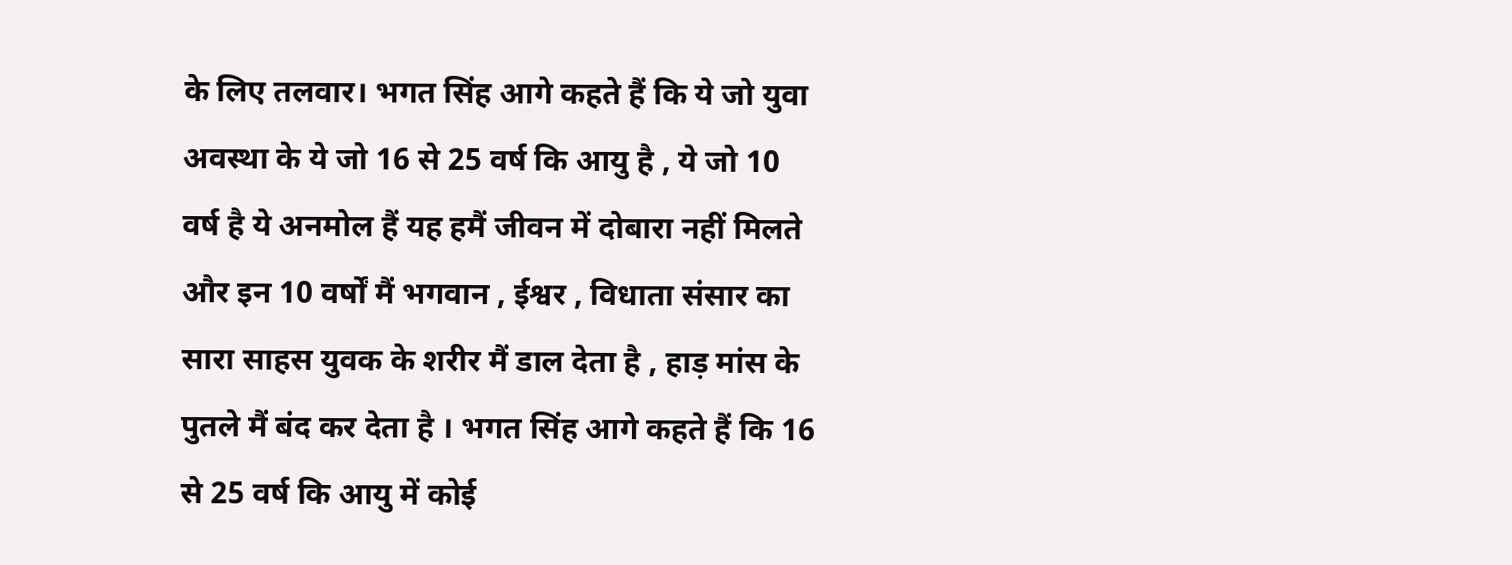के लिए तलवार। भगत सिंह आगे कहते हैं कि ये जो युवा अवस्था के ये जो 16 से 25 वर्ष कि आयु है , ये जो 10 वर्ष है ये अनमोल हैं यह हमैं जीवन में दोबारा नहीं मिलते और इन 10 वर्षों मैं भगवान , ईश्वर , विधाता संसार का सारा साहस युवक के शरीर मैं डाल देता है , हाड़ मांस के पुतले मैं बंद कर देता है । भगत सिंह आगे कहते हैं कि 16 से 25 वर्ष कि आयु में कोई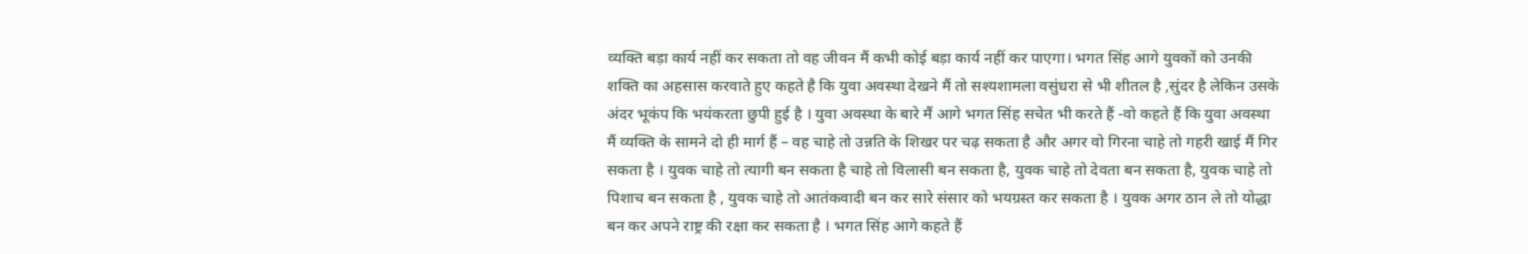व्यक्ति बड़ा कार्य नहीं कर सकता तो वह जीवन मैं कभी कोई बड़ा कार्य नहीं कर पाएगा। भगत सिंह आगे युवकों को उनकी शक्ति का अहसास करवाते हुए कहते है कि युवा अवस्था देखने मैं तो सश्यशामला वसुंधरा से भी शीतल है ,सुंदर है लेकिन उसके अंदर भूकंप कि भयंकरता छुपी हुई है । युवा अवस्था के बारे मैं आगे भगत सिंह सचेत भी करते हैं -वो कहते हैं कि युवा अवस्था मैं व्यक्ति के सामने दो ही मार्ग हैं – वह चाहे तो उन्नति के शिखर पर चढ़ सकता है और अगर वो गिरना चाहे तो गहरी खाई मैं गिर सकता है । युवक चाहे तो त्यागी बन सकता है चाहे तो विलासी बन सकता है, युवक चाहे तो देवता बन सकता है, युवक चाहे तो पिशाच बन सकता है , युवक चाहे तो आतंकवादी बन कर सारे संसार को भयग्रस्त कर सकता है । युवक अगर ठान ले तो योद्धा बन कर अपने राष्ट्र की रक्षा कर सकता है । भगत सिंह आगे कहते हैं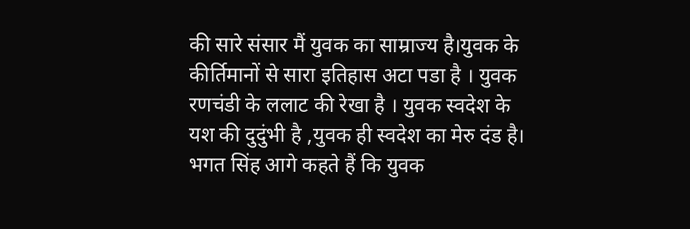की सारे संसार मैं युवक का साम्राज्य है।युवक के कीर्तिमानों से सारा इतिहास अटा पडा है । युवक रणचंडी के ललाट की रेखा है । युवक स्वदेश के यश की दुदुंभी है ,युवक ही स्वदेश का मेरु दंड है। भगत सिंह आगे कहते हैं कि युवक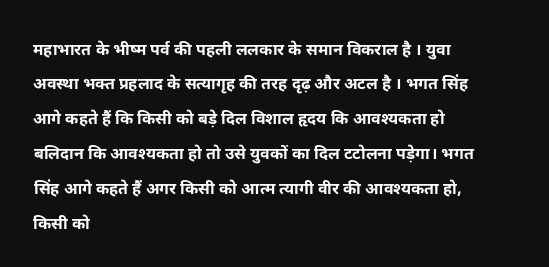महाभारत के भीष्म पर्व की पहली ललकार के समान विकराल है । युवा अवस्था भक्त प्रहलाद के सत्यागृह की तरह दृढ़ और अटल है । भगत सिंह आगे कहते हैं कि किसी को बड़े दिल विशाल हृदय कि आवश्यकता हो बलिदान कि आवश्यकता हो तो उसे युवकों का दिल टटोलना पड़ेगा। भगत सिंह आगे कहते हैं अगर किसी को आत्म त्यागी वीर की आवश्यकता हो, किसी को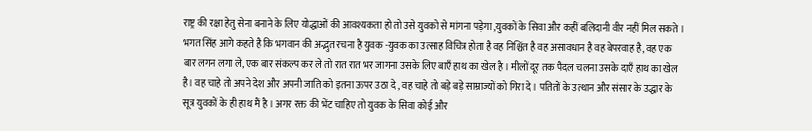राष्ट्र की रक्षा हेतु सेना बनाने के लिए योद्धाओं की आवश्यकता हो तो उसे युवको से मांगना पड़ेगा ,युवकों के सिवा और कहीं बलिदानी वीर नहीं मिल सकते । भगत सिंह आगे कहते है कि भगवान की अद्भुत रचना है युवक -युवक का उत्साह विचित्र होता है वह निश्चिंत है वह असावधान है वह बेपरवाह है, वह एक बार लगन लगा ले, एक बार संकल्प कर ले तो रात रात भर जागना उसके लिए बाएँ हाथ का खेल है । मीलों दूर तक पैदल चलना उसके दाएँ हाथ का खेल है। वह चाहे तो अपने देश और अपनी जाति को इतना ऊपर उठा दे , वह चाहे तो बड़े बड़े साम्राज्यों को गिरा दे । पतितों के उत्थान और संसार के उद्धार के सूत्र युवकों के ही हाथ मैं है । अगर रक्त की भेंट चाहिए तो युवक के सिवा कोई और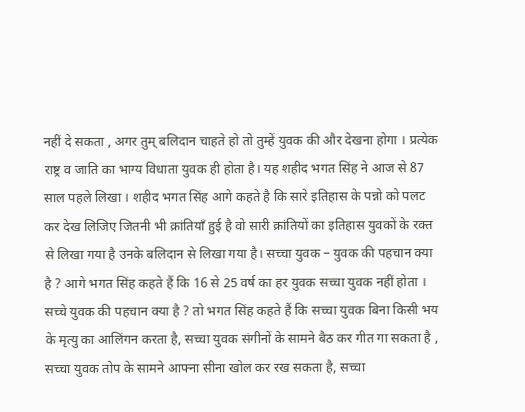नहीं दे सकता , अगर तुम् बलिदान चाहते हो तो तुम्हें युवक की और देखना होगा । प्रत्येक राष्ट्र व जाति का भाग्य विधाता युवक ही होता है। यह शहीद भगत सिंह ने आज से 87 साल पहले लिखा । शहीद भगत सिंह आगे कहते है कि सारे इतिहास के पन्नो को पलट कर देख लिजिए जितनी भी क्रांतियाँ हुई है वो सारी क्रांतियों का इतिहास युवकों के रक्त से लिखा गया है उनके बलिदान से लिखा गया है। सच्चा युवक – युवक की पहचान क्या है ? आगे भगत सिंह कहते हैं कि 16 से 25 वर्ष का हर युवक सच्चा युवक नहीं होता । सच्चे युवक की पहचान क्या है ? तो भगत सिंह कहते हैं कि सच्चा युवक बिना किसी भय के मृत्यु का आलिंगन करता है, सच्चा युवक संगीनों के सामने बैठ कर गीत गा सकता है , सच्चा युवक तोप के सामने आफ्ना सीना खोल कर रख सकता है, सच्चा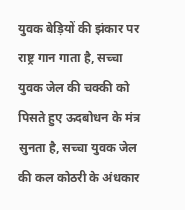युवक बेड़ियों की झंकार पर राष्ट्र गान गाता है, सच्चा युवक जेल की चक्की को पिसते हुए ऊदबोधन के मंत्र सुनता है, सच्चा युवक जेल की कल कोठरी के अंधकार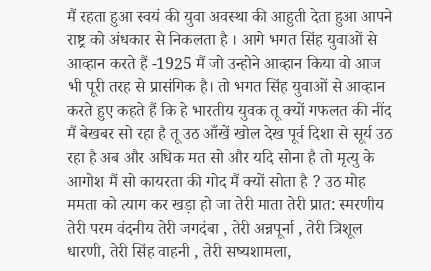मैं रहता हुआ स्वयं की युवा अवस्था की आहुती देता हुआ आपने राष्ट्र को अंधकार से निकलता है । आगे भगत सिंह युवाओं से आव्हान करते हैं -1925 मैं जो उन्होने आव्हान किया वो आज भी पूरी तरह से प्रासंगिक है। तो भगत सिंह युवाओं से आव्हान करते हुए कहते हैं कि हे भारतीय युवक तू क्यों गफलत की नींद मैं बेखबर सो रहा है तू उठ आँखें खोल देख पूर्व दिशा से सूर्य उठ रहा है अब और अधिक मत सो और यदि सोना है तो मृत्यु के आगोश मैं सो कायरता की गोद मैं क्यों सोता है ? उठ मोह ममता को त्याग कर खड़ा हो जा तेरी माता तेरी प्रात: स्मरणीय तेरी परम वंदनीय तेरी जगदंबा , तेरी अन्नपूर्ना , तेरी त्रिशूल धारणी, तेरी सिंह वाहनी , तेरी सष्यशामला,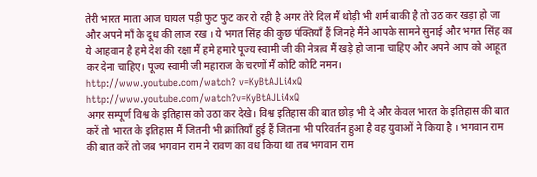तेरी भारत माता आज घायल पड़ी फुट फुट कर रो रही है अगर तेरे दिल मैं थोड़ी भी शर्म बाकी है तो उठ कर खड़ा हो जा और अपने माँ के दूध की लाज रख । ये भगत सिंह की कुछ पंक्तियाँ हैं जिनहे मैंने आपके सामने सुनाई और भगत सिंह का ये आहवान है हमे देश की रक्षा मैं हमे हमारे पूज्य स्वामी जी की नेत्रत्व मैं खड़े हो जाना चाहिए और अपने आप को आहूत कर देना चाहिए। पूज्य स्वामी जी महाराज के चरणों मैं कोटि कोटि नमन।
http://www.youtube.com/watch? v=KyBtAJLi4xQ http://www.youtube.com/watch?v=KyBtAJLi4xQ
अगर सम्पूर्ण विश्व के इतिहास को उठा कर देखे। विश्व इतिहास की बात छोड़ भी दे और केवल भारत के इतिहास की बात करें तो भारत के इतिहास मैं जितनी भी क्रांतियाँ हुई हैं जितना भी परिवर्तन हुआ है वह युवाओं ने किया है । भगवान राम की बात करें तो जब भगवान राम ने रावण का वध किया था तब भगवान राम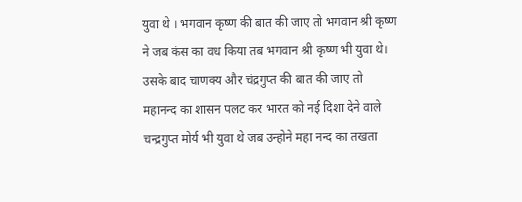युवा थे । भगवान कृष्ण की बात की जाए तो भगवान श्री कृष्ण ने जब कंस का वध किया तब भगवान श्री कृष्ण भी युवा थे। उसके बाद चाणक्य और चंद्रगुप्त की बात की जाए तो महानन्द का शासन पलट कर भारत को नई दिशा देने वाले चन्द्रगुप्त मोर्य भी युवा थे जब उन्होने महा नन्द का तखता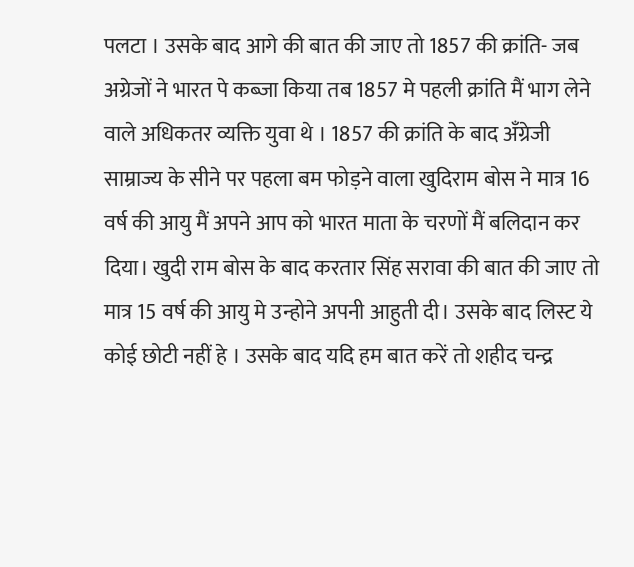पलटा । उसके बाद आगे की बात की जाए तो 1857 की क्रांति- जब अग्रेजों ने भारत पे कब्जा किया तब 1857 मे पहली क्रांति मैं भाग लेने वाले अधिकतर व्यक्ति युवा थे । 1857 की क्रांति के बाद अँग्रेजी साम्राज्य के सीने पर पहला बम फोड़ने वाला खुदिराम बोस ने मात्र 16 वर्ष की आयु मैं अपने आप को भारत माता के चरणों मैं बलिदान कर दिया। खुदी राम बोस के बाद करतार सिंह सरावा की बात की जाए तो मात्र 15 वर्ष की आयु मे उन्होने अपनी आहुती दी। उसके बाद लिस्ट ये कोई छोटी नहीं हे । उसके बाद यदि हम बात करें तो शहीद चन्द्र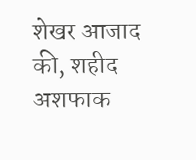शेखर आजाद की, शहीद अशफाक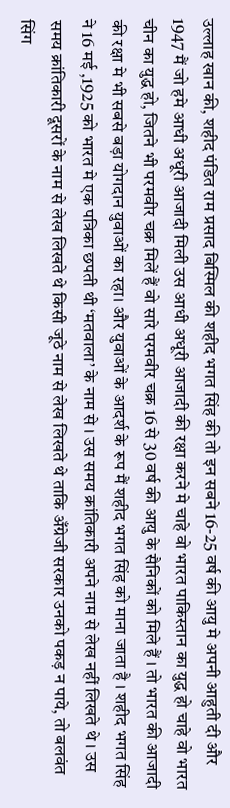उल्लाह खान की, शहीद पंडित राम प्रसाद बिस्मिल की शहीद भगत सिंह की तो इन सबने 16-25 वर्ष की आयु मे अपनी आहुती दी और 1947 मैं जो हमे आधी अधूरी आजादी मिली उस आधी अधूरी आजादी की रक्षा करने मे चाहे वो भारत पाकिस्तान का युद्ध हो चाहे वो भारत चीन का युद्ध हो, जितने भी परमवीर चक्र मिलें हैं वो सारे परमवीर चक्र 16 से 30 वर्ष की आयु के सैनिकों को मिले हैं । तो भारत की आजादी की रक्षा मे भी सबसे बड़ा योगदान युवाओं का रहा। और युवाओं के आदर्श के रूप मैं शहीद भगत सिंह को माना जाता है । शहीद भगत सिंह ने 16 मई ,1925 को भारत मे एक पत्रिका छपती थी ‘मतवाला’ के नाम से । उस समय क्रांतिकारी अपने नाम से लेख नहीं लिखते थे । उस समय क्रांतिकारी दूसरों के नाम से लेख लिखते थे किसी जूठे नाम से लेख लिखते थे ताकि अँग्रेजी सरकार उनको पकड़ न पाये, तो बलवंत सिंग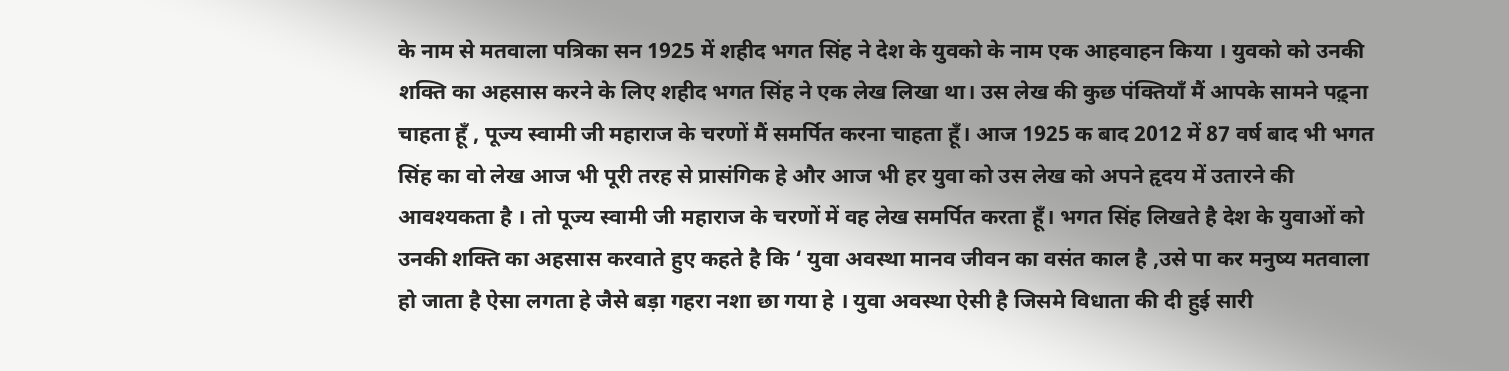के नाम से मतवाला पत्रिका सन 1925 में शहीद भगत सिंह ने देश के युवको के नाम एक आहवाहन किया । युवको को उनकी शक्ति का अहसास करने के लिए शहीद भगत सिंह ने एक लेख लिखा था। उस लेख की कुछ पंक्तियाँ मैं आपके सामने पढ़्ना चाहता हूँ , पूज्य स्वामी जी महाराज के चरणों मैं समर्पित करना चाहता हूँ। आज 1925 क बाद 2012 में 87 वर्ष बाद भी भगत सिंह का वो लेख आज भी पूरी तरह से प्रासंगिक हे और आज भी हर युवा को उस लेख को अपने हृदय में उतारने की आवश्यकता है । तो पूज्य स्वामी जी महाराज के चरणों में वह लेख समर्पित करता हूँ। भगत सिंह लिखते है देश के युवाओं को उनकी शक्ति का अहसास करवाते हुए कहते है कि ‘ युवा अवस्था मानव जीवन का वसंत काल है ,उसे पा कर मनुष्य मतवाला हो जाता है ऐसा लगता हे जैसे बड़ा गहरा नशा छा गया हे । युवा अवस्था ऐसी है जिसमे विधाता की दी हुई सारी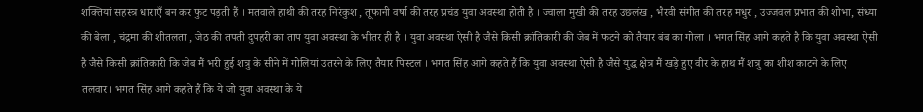शक्तियां सहस्त्र धाराएँ बन कर फुट पड़ती हैं । मतवाले हाथी की तरह निरंकुश , तूफानी वर्षा की तरह प्रचंड युवा अवस्था होती है । ज्वाला मुखी की तरह उछलंख , भैरवी संगीत की तरह मधुर , उज्जवल प्रभात की शोभा, संध्या की बेला , चंद्रमा की शीतलता , जेठ की तपती दुपहरी का ताप युवा अवस्था के भीतर ही है । युवा अवस्था ऐसी है जैसे किसी क्रांतिकारी की जेब में फटने को तैयार बंब का गोला । भगत सिंह आगे कहते है कि युवा अवस्था ऐसी है जैसे किसी क्रांतिकारी कि जेब मैं भरी हुई शत्रु के सीने में गोलियां उतरने के लिए तैयार पिस्टल । भगत सिंह आगे कहते हैं कि युवा अवस्था ऐसी है जैसे युद्ध क्षेत्र मैं खड़े हुए वीर के हाथ मैं शत्रु का शीश काटने के लिए तलवार। भगत सिंह आगे कहते हैं कि ये जो युवा अवस्था के ये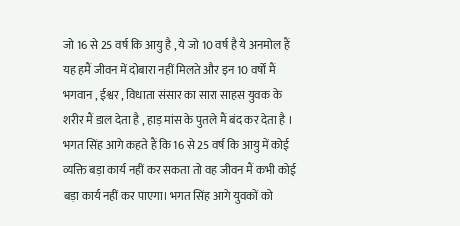जो 16 से 25 वर्ष कि आयु है , ये जो 10 वर्ष है ये अनमोल हैं यह हमैं जीवन में दोबारा नहीं मिलते और इन 10 वर्षों मैं भगवान , ईश्वर , विधाता संसार का सारा साहस युवक के शरीर मैं डाल देता है , हाड़ मांस के पुतले मैं बंद कर देता है । भगत सिंह आगे कहते हैं कि 16 से 25 वर्ष कि आयु में कोई व्यक्ति बड़ा कार्य नहीं कर सकता तो वह जीवन मैं कभी कोई बड़ा कार्य नहीं कर पाएगा। भगत सिंह आगे युवकों को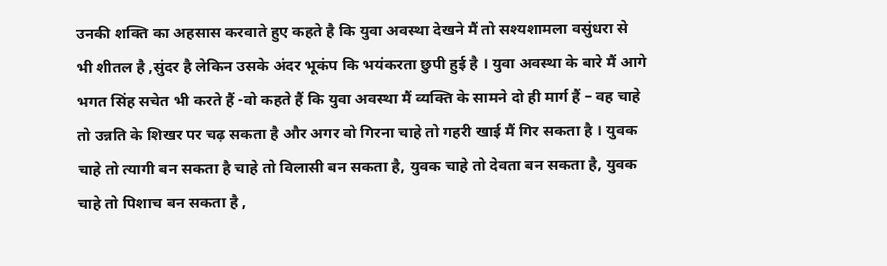उनकी शक्ति का अहसास करवाते हुए कहते है कि युवा अवस्था देखने मैं तो सश्यशामला वसुंधरा से भी शीतल है ,सुंदर है लेकिन उसके अंदर भूकंप कि भयंकरता छुपी हुई है । युवा अवस्था के बारे मैं आगे भगत सिंह सचेत भी करते हैं -वो कहते हैं कि युवा अवस्था मैं व्यक्ति के सामने दो ही मार्ग हैं – वह चाहे तो उन्नति के शिखर पर चढ़ सकता है और अगर वो गिरना चाहे तो गहरी खाई मैं गिर सकता है । युवक चाहे तो त्यागी बन सकता है चाहे तो विलासी बन सकता है, युवक चाहे तो देवता बन सकता है, युवक चाहे तो पिशाच बन सकता है ,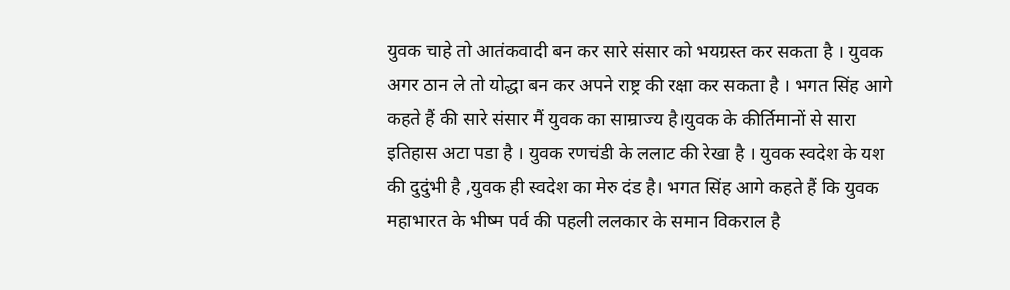युवक चाहे तो आतंकवादी बन कर सारे संसार को भयग्रस्त कर सकता है । युवक अगर ठान ले तो योद्धा बन कर अपने राष्ट्र की रक्षा कर सकता है । भगत सिंह आगे कहते हैं की सारे संसार मैं युवक का साम्राज्य है।युवक के कीर्तिमानों से सारा इतिहास अटा पडा है । युवक रणचंडी के ललाट की रेखा है । युवक स्वदेश के यश की दुदुंभी है ,युवक ही स्वदेश का मेरु दंड है। भगत सिंह आगे कहते हैं कि युवक महाभारत के भीष्म पर्व की पहली ललकार के समान विकराल है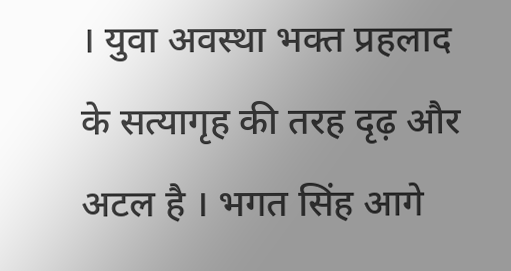। युवा अवस्था भक्त प्रहलाद के सत्यागृह की तरह दृढ़ और अटल है । भगत सिंह आगे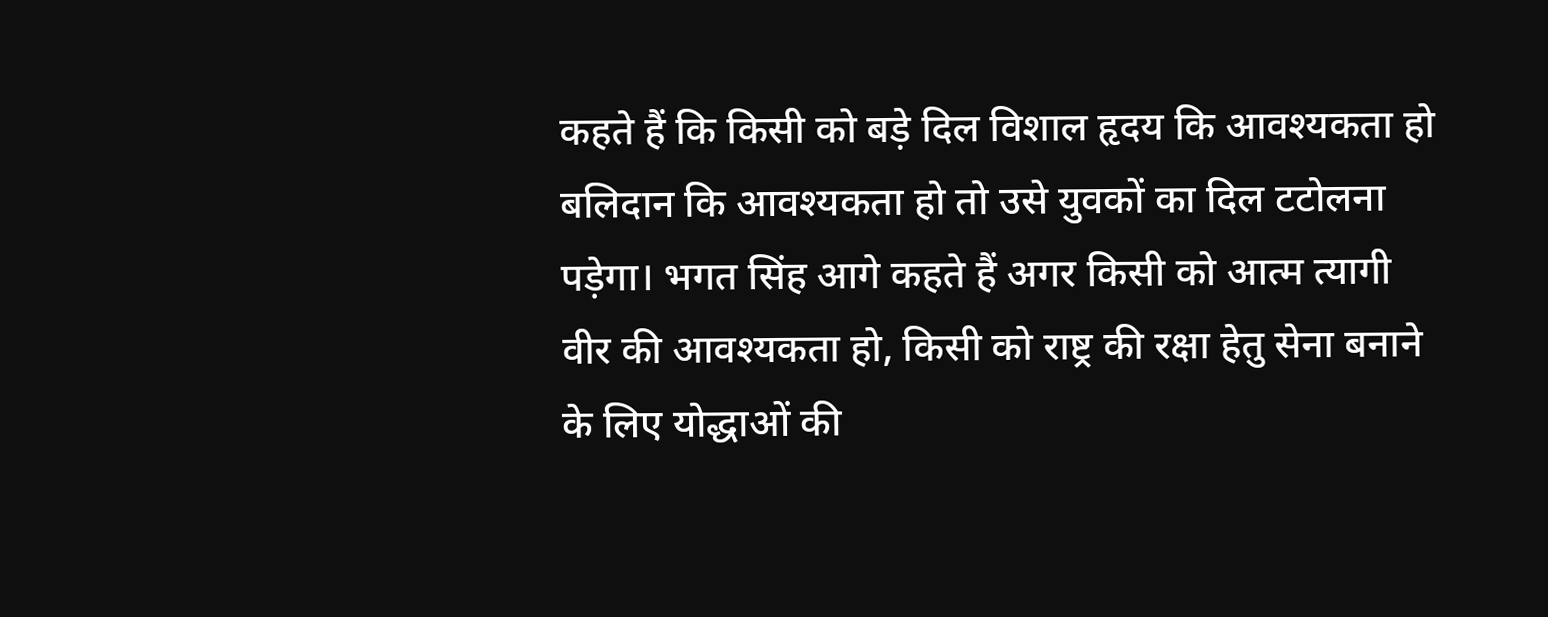कहते हैं कि किसी को बड़े दिल विशाल हृदय कि आवश्यकता हो बलिदान कि आवश्यकता हो तो उसे युवकों का दिल टटोलना पड़ेगा। भगत सिंह आगे कहते हैं अगर किसी को आत्म त्यागी वीर की आवश्यकता हो, किसी को राष्ट्र की रक्षा हेतु सेना बनाने के लिए योद्धाओं की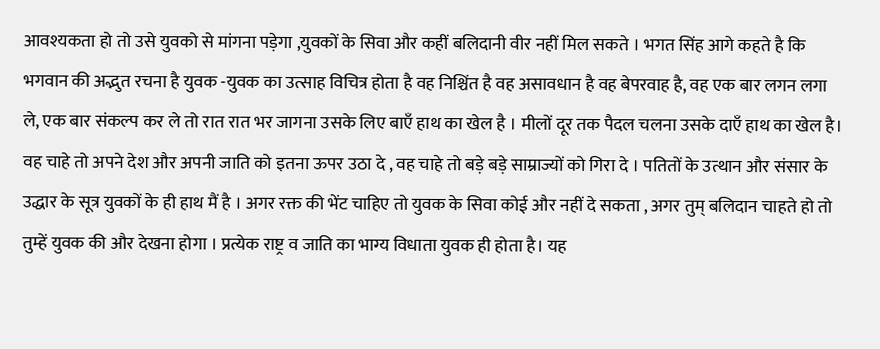आवश्यकता हो तो उसे युवको से मांगना पड़ेगा ,युवकों के सिवा और कहीं बलिदानी वीर नहीं मिल सकते । भगत सिंह आगे कहते है कि भगवान की अद्भुत रचना है युवक -युवक का उत्साह विचित्र होता है वह निश्चिंत है वह असावधान है वह बेपरवाह है, वह एक बार लगन लगा ले, एक बार संकल्प कर ले तो रात रात भर जागना उसके लिए बाएँ हाथ का खेल है । मीलों दूर तक पैदल चलना उसके दाएँ हाथ का खेल है। वह चाहे तो अपने देश और अपनी जाति को इतना ऊपर उठा दे , वह चाहे तो बड़े बड़े साम्राज्यों को गिरा दे । पतितों के उत्थान और संसार के उद्धार के सूत्र युवकों के ही हाथ मैं है । अगर रक्त की भेंट चाहिए तो युवक के सिवा कोई और नहीं दे सकता , अगर तुम् बलिदान चाहते हो तो तुम्हें युवक की और देखना होगा । प्रत्येक राष्ट्र व जाति का भाग्य विधाता युवक ही होता है। यह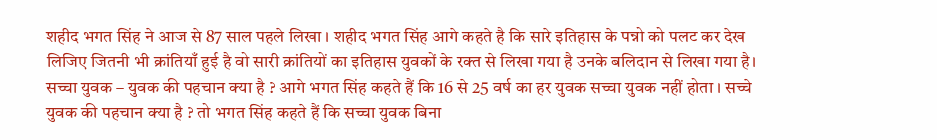शहीद भगत सिंह ने आज से 87 साल पहले लिखा । शहीद भगत सिंह आगे कहते है कि सारे इतिहास के पन्नो को पलट कर देख लिजिए जितनी भी क्रांतियाँ हुई है वो सारी क्रांतियों का इतिहास युवकों के रक्त से लिखा गया है उनके बलिदान से लिखा गया है। सच्चा युवक – युवक की पहचान क्या है ? आगे भगत सिंह कहते हैं कि 16 से 25 वर्ष का हर युवक सच्चा युवक नहीं होता । सच्चे युवक की पहचान क्या है ? तो भगत सिंह कहते हैं कि सच्चा युवक बिना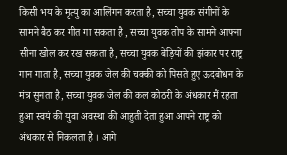किसी भय के मृत्यु का आलिंगन करता है, सच्चा युवक संगीनों के सामने बैठ कर गीत गा सकता है , सच्चा युवक तोप के सामने आफ्ना सीना खोल कर रख सकता है, सच्चा युवक बेड़ियों की झंकार पर राष्ट्र गान गाता है, सच्चा युवक जेल की चक्की को पिसते हुए ऊदबोधन के मंत्र सुनता है, सच्चा युवक जेल की कल कोठरी के अंधकार मैं रहता हुआ स्वयं की युवा अवस्था की आहुती देता हुआ आपने राष्ट्र को अंधकार से निकलता है । आगे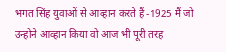भगत सिंह युवाओं से आव्हान करते हैं -1925 मैं जो उन्होने आव्हान किया वो आज भी पूरी तरह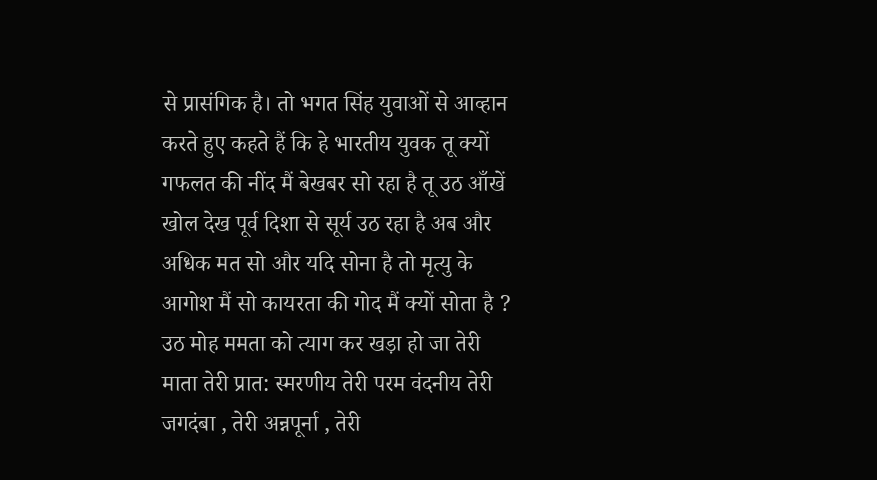से प्रासंगिक है। तो भगत सिंह युवाओं से आव्हान करते हुए कहते हैं कि हे भारतीय युवक तू क्यों गफलत की नींद मैं बेखबर सो रहा है तू उठ आँखें खोल देख पूर्व दिशा से सूर्य उठ रहा है अब और अधिक मत सो और यदि सोना है तो मृत्यु के आगोश मैं सो कायरता की गोद मैं क्यों सोता है ? उठ मोह ममता को त्याग कर खड़ा हो जा तेरी माता तेरी प्रात: स्मरणीय तेरी परम वंदनीय तेरी जगदंबा , तेरी अन्नपूर्ना , तेरी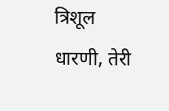त्रिशूल धारणी, तेरी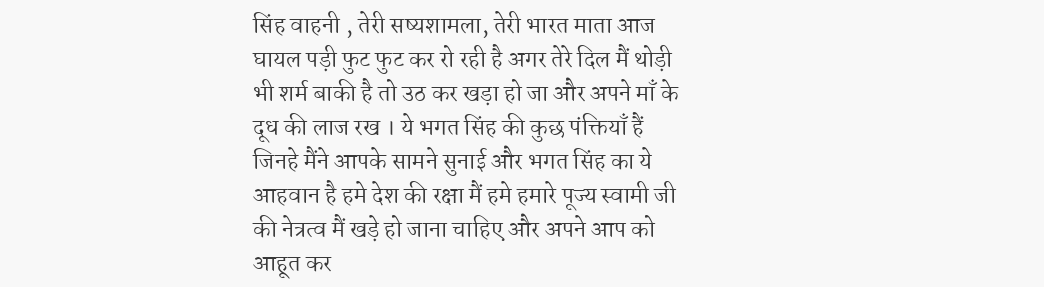सिंह वाहनी , तेरी सष्यशामला, तेरी भारत माता आज घायल पड़ी फुट फुट कर रो रही है अगर तेरे दिल मैं थोड़ी भी शर्म बाकी है तो उठ कर खड़ा हो जा और अपने माँ के दूध की लाज रख । ये भगत सिंह की कुछ पंक्तियाँ हैं जिनहे मैंने आपके सामने सुनाई और भगत सिंह का ये आहवान है हमे देश की रक्षा मैं हमे हमारे पूज्य स्वामी जी की नेत्रत्व मैं खड़े हो जाना चाहिए और अपने आप को आहूत कर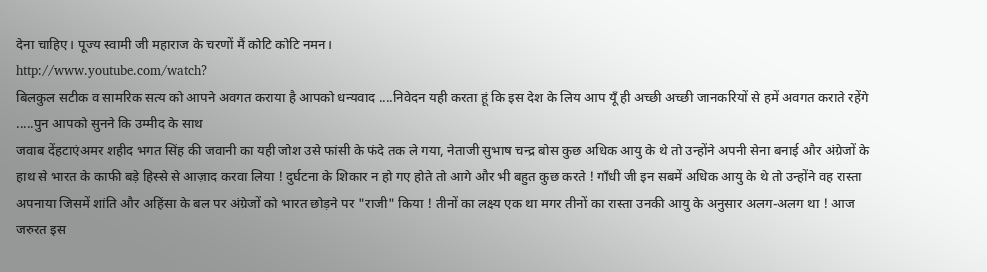देना चाहिए। पूज्य स्वामी जी महाराज के चरणों मैं कोटि कोटि नमन।
http://www.youtube.com/watch?
बिलकुल सटीक व सामरिक सत्य को आपने अवगत कराया है आपको धन्यवाद ....निवेदन यही करता हूं कि इस देश के लिय आप यूँ ही अच्छी अच्छी जानकरियों से हमें अवगत कराते रहेंगे .....पुन आपको सुनने कि उम्मीद के साथ
जवाब देंहटाएंअमर शहीद भगत सिंह की जवानी का यही जोश उसे फांसी के फंदे तक ले गया, नेताजी सुभाष चन्द्र बोस कुछ अधिक आयु के थे तो उन्होंने अपनी सेना बनाई और अंग्रेजों के हाथ से भारत के काफी बड़े हिस्से से आज़ाद करवा लिया ! दुर्घटना के शिकार न हो गए होते तो आगे और भी बहुत कुछ करते ! गाँधी जी इन सबमें अधिक आयु के थे तो उन्होंने वह रास्ता अपनाया जिसमें शांति और अहिंसा के बल पर अंग्रेजों को भारत छोड़ने पर "राजी" किया ! तीनों का लक्ष्य एक था मगर तीनों का रास्ता उनकी आयु के अनुसार अलग-अलग था ! आज जरुरत इस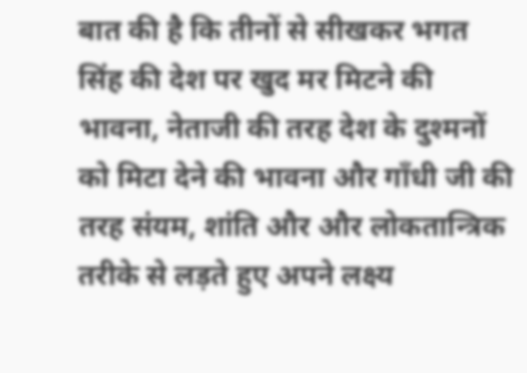बात की है कि तीनों से सीखकर भगत सिंह की देश पर खुद मर मिटने की भावना, नेताजी की तरह देश के दुश्मनों को मिटा देने की भावना और गाँधी जी की तरह संयम, शांति और और लोकतान्त्रिक तरीके से लड़ते हुए अपने लक्ष्य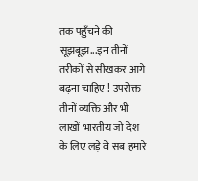तक पहुँचने की सूझबूझ...इन तीनों तरीकों से सीखकर आगे बढ़ना चाहिए ! उपरोक्त तीनों व्यक्ति और भी लाखों भारतीय जो देश के लिए लड़े वे सब हमारे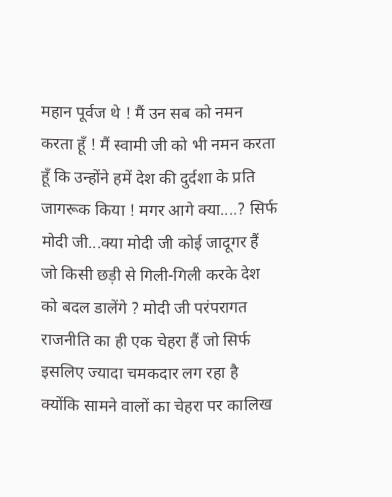महान पूर्वज थे ! मैं उन सब को नमन करता हूँ ! मैं स्वामी जी को भी नमन करता हूँ कि उन्होंने हमें देश की दुर्दशा के प्रति जागरूक किया ! मगर आगे क्या....? सिर्फ मोदी जी...क्या मोदी जी कोई जादूगर हैं जो किसी छड़ी से गिली-गिली करके देश को बदल डालेंगे ? मोदी जी परंपरागत राजनीति का ही एक चेहरा हैं जो सिर्फ इसलिए ज्यादा चमकदार लग रहा है क्योंकि सामने वालों का चेहरा पर कालिख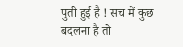पुती हुई है ! सच में कुछ बदलना है तो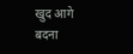खुद आगे बदना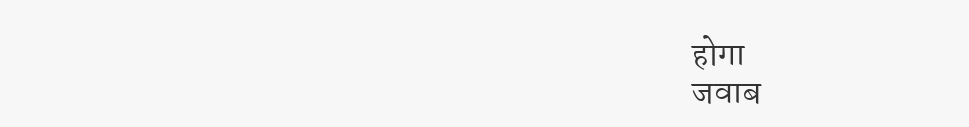होगा
जवाब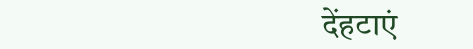देंहटाएं